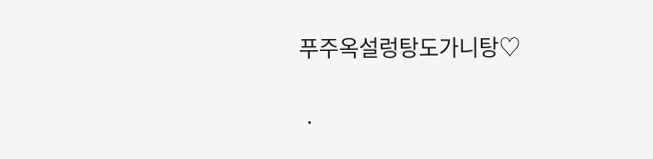푸주옥설렁탕도가니탕♡

ㆍ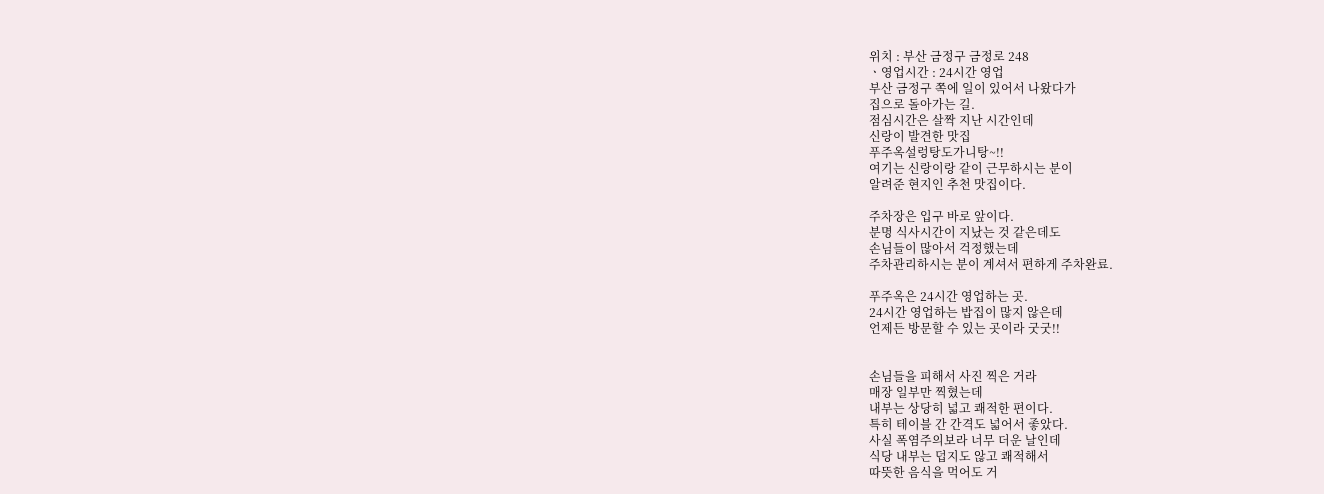위치 : 부산 금정구 금정로 248
ㆍ영업시간 : 24시간 영업
부산 금정구 쪽에 일이 있어서 나왔다가
집으로 돌아가는 길.
점심시간은 살짝 지난 시간인데
신랑이 발견한 맛집
푸주옥설렁탕도가니탕~!!
여기는 신랑이랑 같이 근무하시는 분이
알려준 현지인 추천 맛집이다.

주차장은 입구 바로 앞이다.
분명 식사시간이 지났는 것 같은데도
손님들이 많아서 걱정했는데
주차관리하시는 분이 계셔서 편하게 주차완료.

푸주옥은 24시간 영업하는 곳.
24시간 영업하는 밥집이 많지 않은데
언제든 방문할 수 있는 곳이라 굿굿!!


손님들을 피해서 사진 찍은 거라
매장 일부만 찍혔는데
내부는 상당히 넓고 쾌적한 편이다.
특히 테이블 간 간격도 넓어서 좋았다.
사실 폭염주의보라 너무 더운 날인데
식당 내부는 덥지도 않고 쾌적해서
따뜻한 음식을 먹어도 거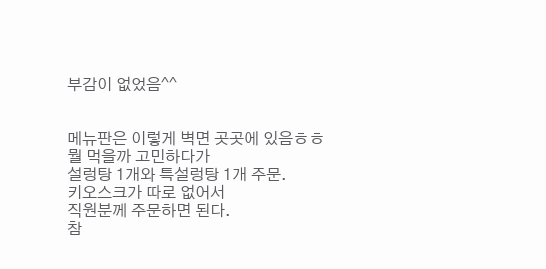부감이 없었음^^


메뉴판은 이렇게 벽면 곳곳에 있음ㅎㅎ
뭘 먹을까 고민하다가
설렁탕 1개와 특설렁탕 1개 주문.
키오스크가 따로 없어서
직원분께 주문하면 된다.
참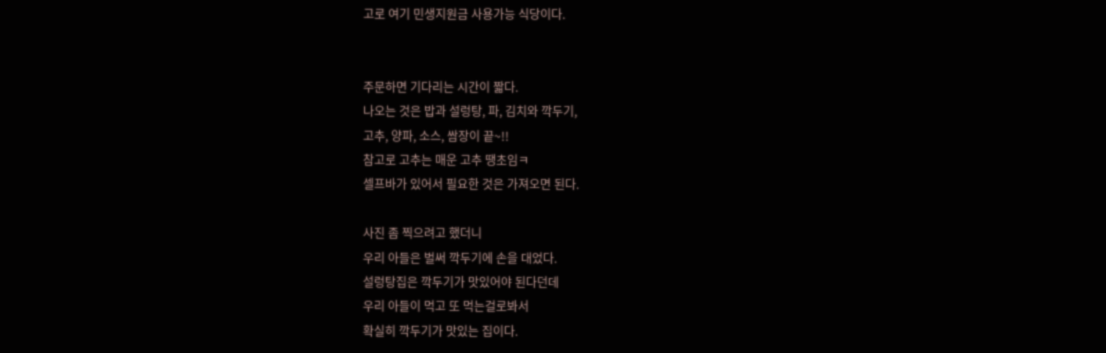고로 여기 민생지원금 사용가능 식당이다.


주문하면 기다리는 시간이 짧다.
나오는 것은 밥과 설렁탕, 파, 김치와 깍두기,
고추, 양파, 소스, 쌈장이 끝~!!
참고로 고추는 매운 고추 땡초임ㅋ
셀프바가 있어서 필요한 것은 가져오면 된다.

사진 좀 찍으려고 했더니
우리 아들은 벌써 깍두기에 손을 대었다.
설렁탕집은 깍두기가 맛있어야 된다던데
우리 아들이 먹고 또 먹는걸로봐서
확실히 깍두기가 맛있는 집이다.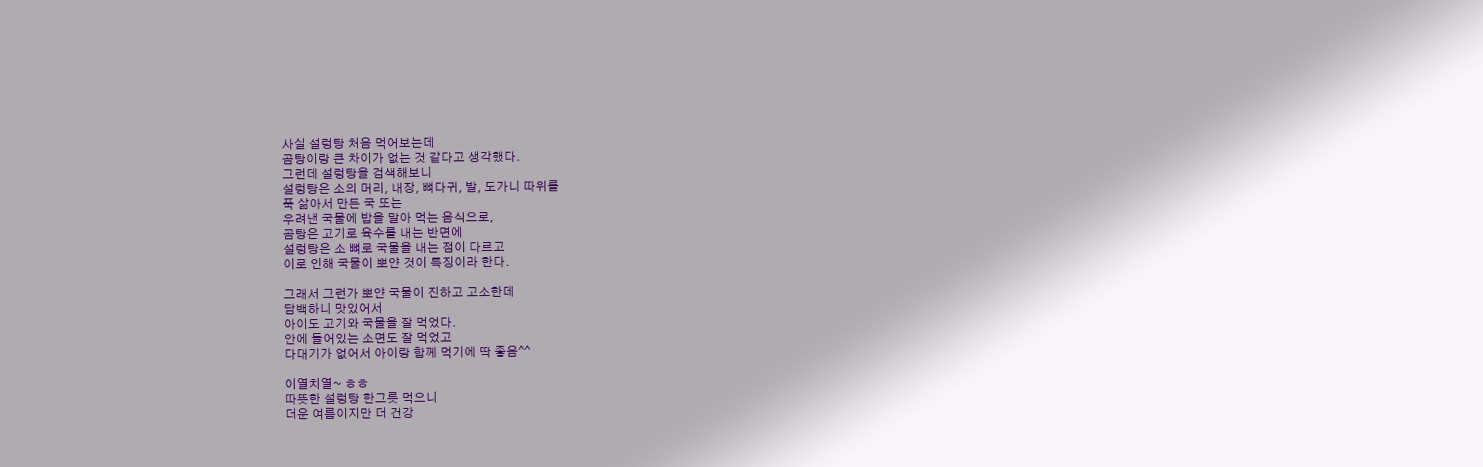사실 설렁탕 처음 먹어보는데
곰탕이랑 큰 차이가 없는 것 같다고 생각했다.
그런데 설렁탕을 검색해보니
설렁탕은 소의 머리, 내장, 뼈다귀, 발, 도가니 따위를
푹 삶아서 만든 국 또는
우려낸 국물에 밥을 말아 먹는 음식으로,
곰탕은 고기로 육수를 내는 반면에
설렁탕은 소 뼈로 국물을 내는 점이 다르고
이로 인해 국물이 뽀얀 것이 특징이라 한다.

그래서 그런가 뽀얀 국물이 진하고 고소한데
담백하니 맛있어서
아이도 고기와 국물을 잘 먹었다.
안에 들어있는 소면도 잘 먹었고
다대기가 없어서 아이랑 함께 먹기에 딱 좋음^^

이열치열~ ㅎㅎ
따뜻한 설렁탕 한그릇 먹으니
더운 여름이지만 더 건강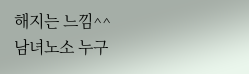해지는 느낌^^
남녀노소 누구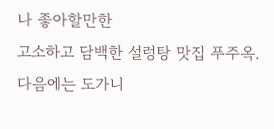나 좋아할만한
고소하고 담백한 설렁탕 맛집 푸주옥.
다음에는 도가니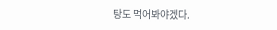탕도 먹어봐야겠다.